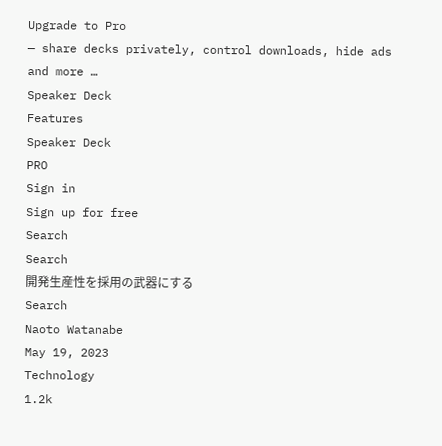Upgrade to Pro
— share decks privately, control downloads, hide ads and more …
Speaker Deck
Features
Speaker Deck
PRO
Sign in
Sign up for free
Search
Search
開発生産性を採用の武器にする
Search
Naoto Watanabe
May 19, 2023
Technology
1.2k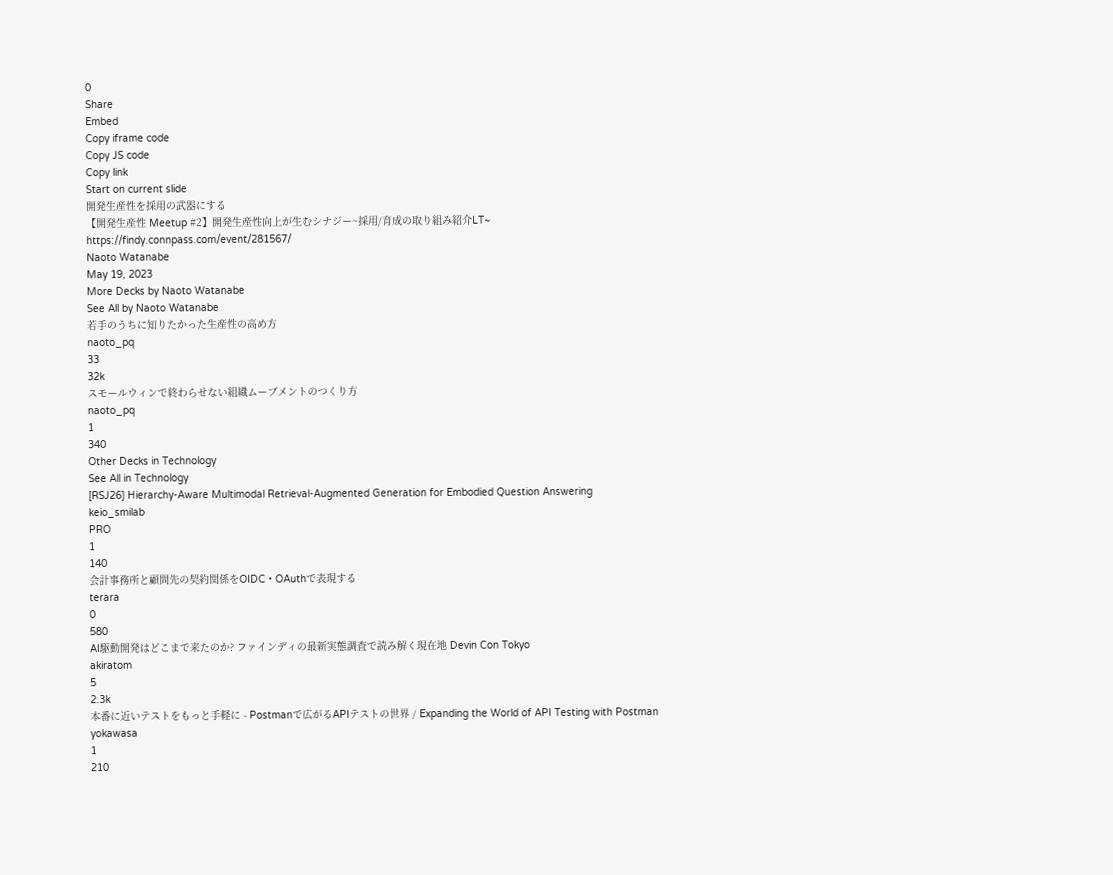0
Share
Embed
Copy iframe code
Copy JS code
Copy link
Start on current slide
開発生産性を採用の武器にする
【開発生産性 Meetup #2】開発生産性向上が生むシナジー~採用/育成の取り組み紹介LT~
https://findy.connpass.com/event/281567/
Naoto Watanabe
May 19, 2023
More Decks by Naoto Watanabe
See All by Naoto Watanabe
若手のうちに知りたかった生産性の高め方
naoto_pq
33
32k
スモールウィンで終わらせない組織ムーブメントのつくり方
naoto_pq
1
340
Other Decks in Technology
See All in Technology
[RSJ26] Hierarchy-Aware Multimodal Retrieval-Augmented Generation for Embodied Question Answering
keio_smilab
PRO
1
140
会計事務所と顧問先の契約関係をOIDC・OAuthで表現する
terara
0
580
AI駆動開発はどこまで来たのか? ファインディの最新実態調査で読み解く現在地 Devin Con Tokyo
akiratom
5
2.3k
本番に近いテストをもっと手軽に - Postmanで広がるAPIテストの世界 / Expanding the World of API Testing with Postman
yokawasa
1
210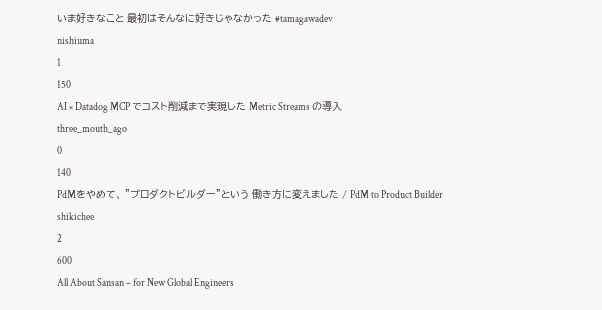いま好きなこと 最初はそんなに好きじゃなかった #tamagawadev
nishiuma
1
150
AI × Datadog MCP でコスト削減まで実現した Metric Streams の導入
three_mouth_ago
0
140
PdMをやめて、 "プロダクトビルダー"という 働き方に変えました / PdM to Product Builder
shikichee
2
600
All About Sansan – for New Global Engineers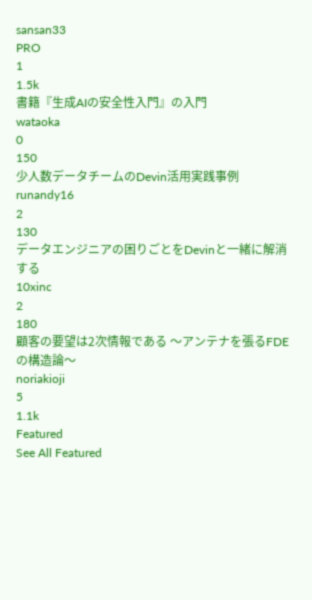sansan33
PRO
1
1.5k
書籍『生成AIの安全性入門』の入門
wataoka
0
150
少人数データチームのDevin活用実践事例
runandy16
2
130
データエンジニアの困りごとをDevinと一緒に解消する
10xinc
2
180
顧客の要望は2次情報である 〜アンテナを張るFDEの構造論〜
noriakioji
5
1.1k
Featured
See All Featured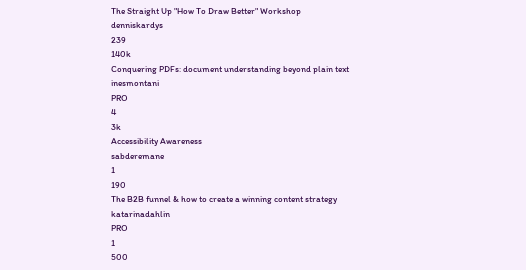The Straight Up "How To Draw Better" Workshop
denniskardys
239
140k
Conquering PDFs: document understanding beyond plain text
inesmontani
PRO
4
3k
Accessibility Awareness
sabderemane
1
190
The B2B funnel & how to create a winning content strategy
katarinadahlin
PRO
1
500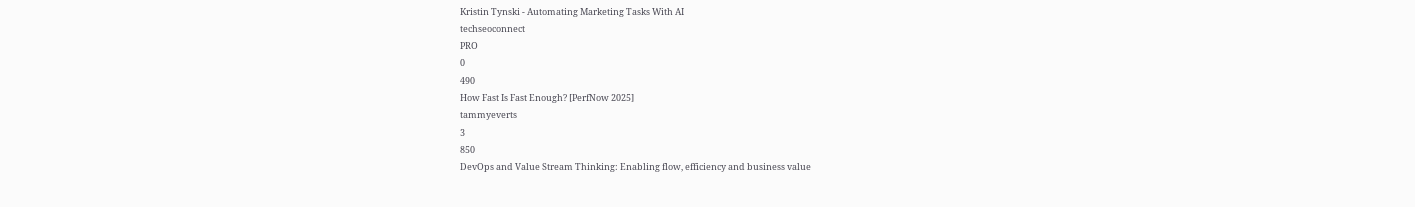Kristin Tynski - Automating Marketing Tasks With AI
techseoconnect
PRO
0
490
How Fast Is Fast Enough? [PerfNow 2025]
tammyeverts
3
850
DevOps and Value Stream Thinking: Enabling flow, efficiency and business value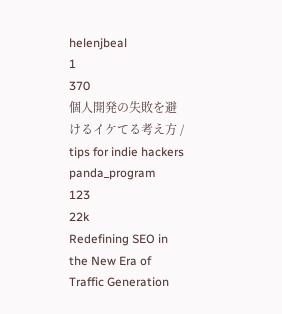helenjbeal
1
370
個人開発の失敗を避けるイケてる考え方 / tips for indie hackers
panda_program
123
22k
Redefining SEO in the New Era of Traffic Generation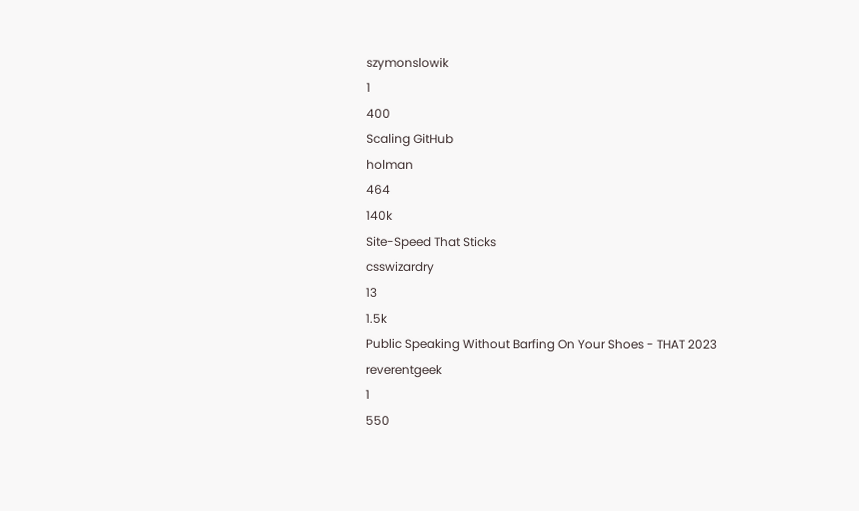szymonslowik
1
400
Scaling GitHub
holman
464
140k
Site-Speed That Sticks
csswizardry
13
1.5k
Public Speaking Without Barfing On Your Shoes - THAT 2023
reverentgeek
1
550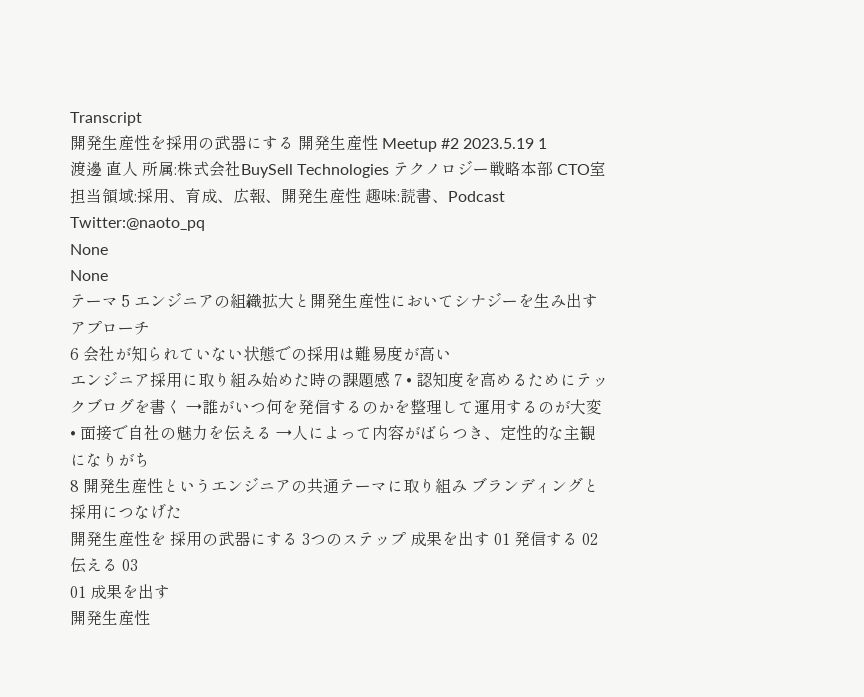Transcript
開発生産性を採用の武器にする 開発生産性 Meetup #2 2023.5.19 1
渡邊 直人 所属:株式会社BuySell Technologies テクノロジー戦略本部 CTO室 担当領域:採用、育成、広報、開発生産性 趣味:読書、Podcast Twitter:@naoto_pq
None
None
テーマ 5 エンジニアの組織拡大と開発生産性においてシナジーを生み出すアプローチ
6 会社が知られていない状態での採用は難易度が高い
エンジニア採用に取り組み始めた時の課題感 7 • 認知度を高めるためにテックブログを書く →誰がいつ何を発信するのかを整理して運用するのが大変 • 面接で自社の魅力を伝える →人によって内容がばらつき、定性的な主観になりがち
8 開発生産性というエンジニアの共通テーマに取り組み ブランディングと採用につなげた
開発生産性を 採用の武器にする 3つのステップ 成果を出す 01 発信する 02 伝える 03
01 成果を出す
開発生産性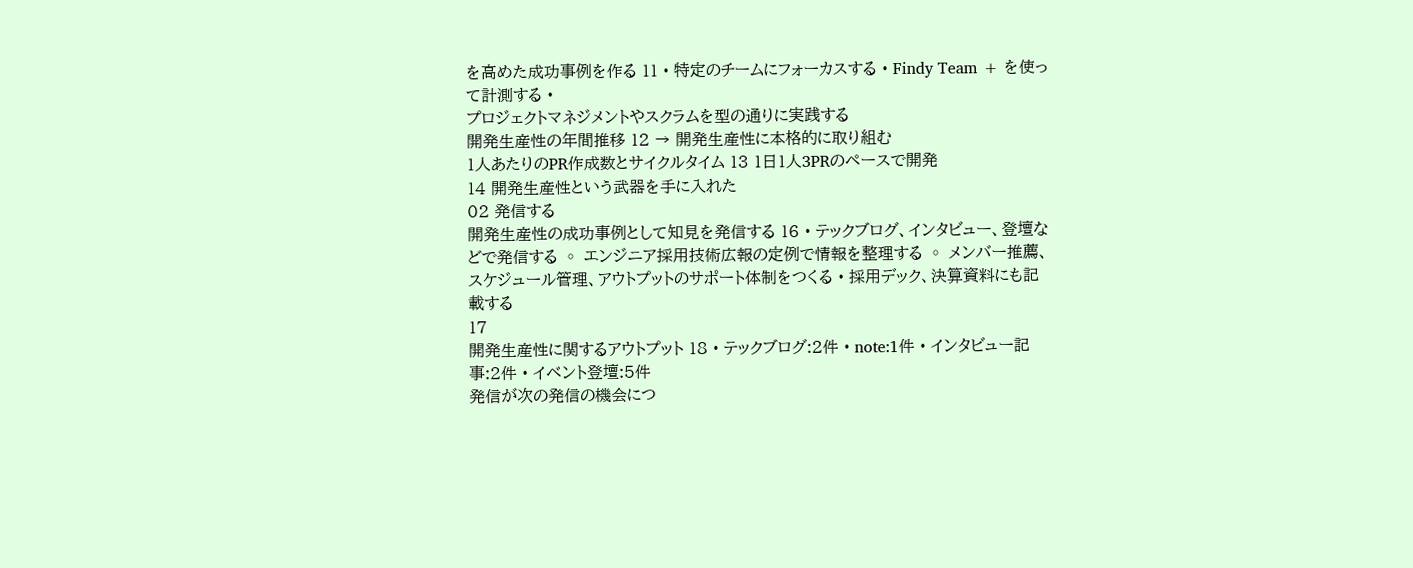を高めた成功事例を作る 11 • 特定のチームにフォーカスする • Findy Team + を使って計測する •
プロジェクトマネジメントやスクラムを型の通りに実践する
開発生産性の年間推移 12 → 開発生産性に本格的に取り組む
1人あたりのPR作成数とサイクルタイム 13 1日1人3PRのペースで開発
14 開発生産性という武器を手に入れた
02 発信する
開発生産性の成功事例として知見を発信する 16 • テックブログ、インタビュー、登壇などで発信する ◦ エンジニア採用技術広報の定例で情報を整理する ◦ メンバー推薦、スケジュール管理、アウトプットのサポート体制をつくる • 採用デック、決算資料にも記載する
17
開発生産性に関するアウトプット 18 • テックブログ:2件 • note:1件 • インタビュー記事:2件 • イベント登壇:5件
発信が次の発信の機会につ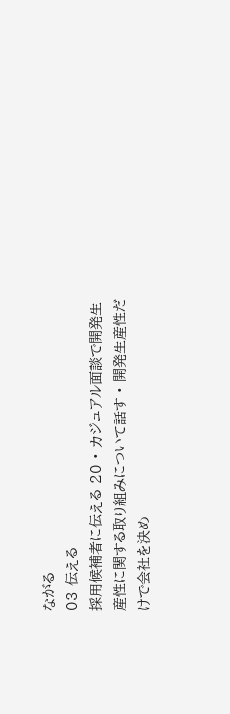ながる
03 伝える
採用候補者に伝える 20 • カジュアル面談で開発生産性に関する取り組みについて話す • 開発生産性だけで会社を決め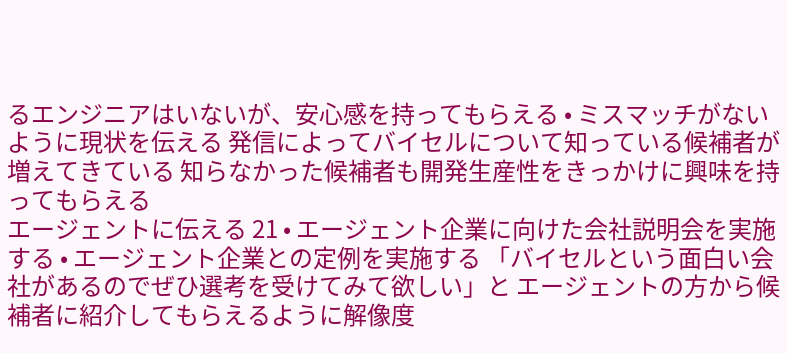るエンジニアはいないが、安心感を持ってもらえる • ミスマッチがないように現状を伝える 発信によってバイセルについて知っている候補者が増えてきている 知らなかった候補者も開発生産性をきっかけに興味を持ってもらえる
エージェントに伝える 21 • エージェント企業に向けた会社説明会を実施する • エージェント企業との定例を実施する 「バイセルという面白い会社があるのでぜひ選考を受けてみて欲しい」と エージェントの方から候補者に紹介してもらえるように解像度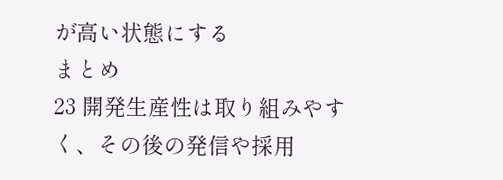が高い状態にする
まとめ
23 開発生産性は取り組みやすく、その後の発信や採用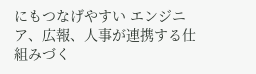にもつなげやすい エンジニア、広報、人事が連携する仕組みづく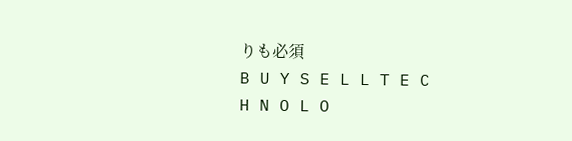りも必須
B U Y S E L L T E C
H N O L O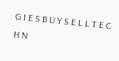G I E S B U Y S E L L T E C H N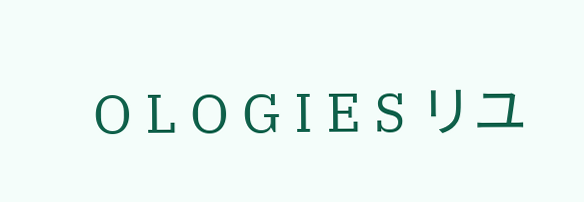O L O G I E S リユ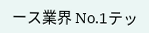ース業界 No.1テッ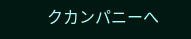クカンパニーへ